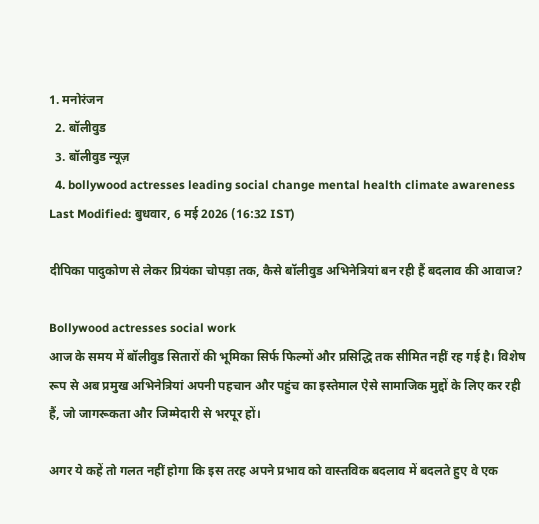1. मनोरंजन
  2. बॉलीवुड
  3. बॉलीवुड न्यूज़
  4. bollywood actresses leading social change mental health climate awareness
Last Modified: बुधवार, 6 मई 2026 (16:32 IST)

दीपिका पादुकोण से लेकर प्रियंका चोपड़ा तक, कैसे बॉलीवुड अभिनेत्रियां बन रही हैं बदलाव की आवाज?

Bollywood actresses social work
आज के समय में बॉलीवुड सितारों की भूमिका सिर्फ फिल्मों और प्रसिद्धि तक सीमित नहीं रह गई है। विशेष रूप से अब प्रमुख अभिनेत्रियां अपनी पहचान और पहुंच का इस्तेमाल ऐसे सामाजिक मुद्दों के लिए कर रही हैं, जो जागरूकता और जिम्मेदारी से भरपूर हों।

अगर ये कहें तो गलत नहीं होगा कि इस तरह अपने प्रभाव को वास्तविक बदलाव में बदलते हुए वे एक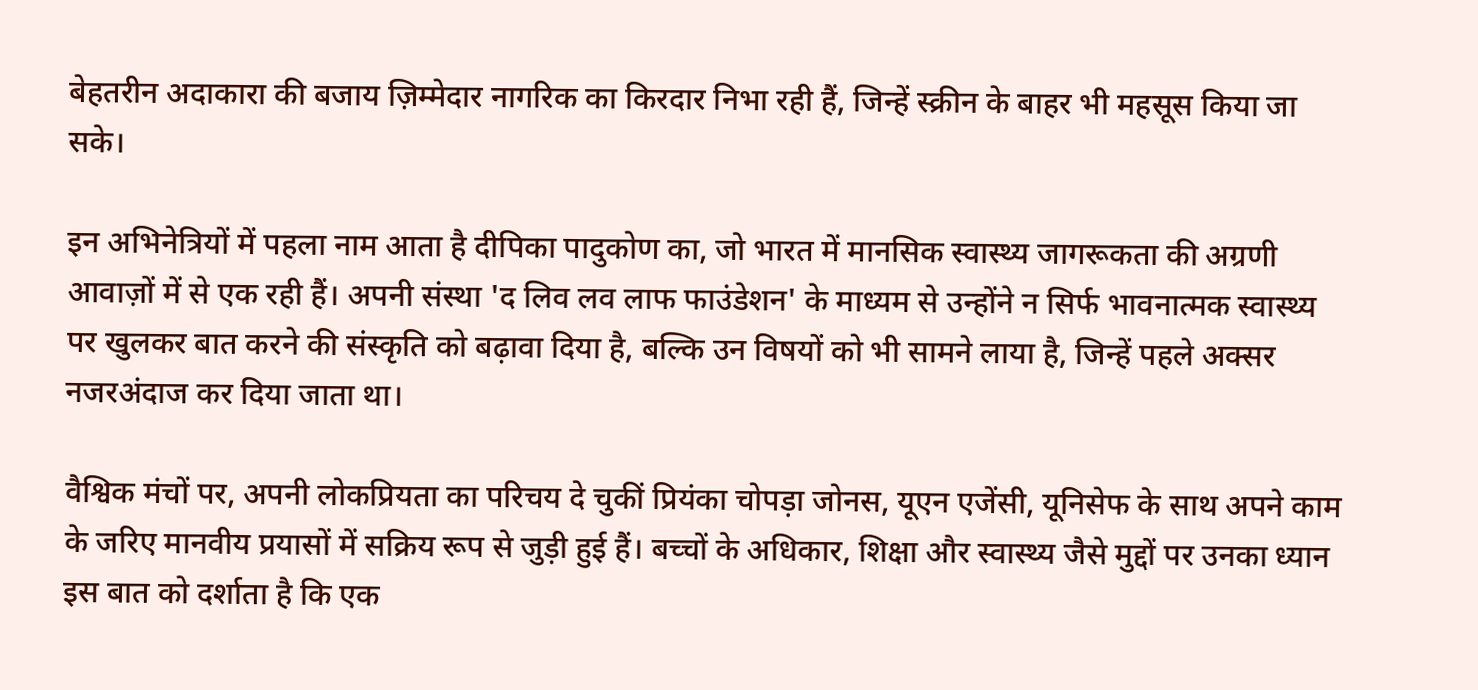बेहतरीन अदाकारा की बजाय ज़िम्मेदार नागरिक का किरदार निभा रही हैं, जिन्हें स्क्रीन के बाहर भी महसूस किया जा सके।

इन अभिनेत्रियों में पहला नाम आता है दीपिका पादुकोण का, जो भारत में मानसिक स्वास्थ्य जागरूकता की अग्रणी आवाज़ों में से एक रही हैं। अपनी संस्था 'द लिव लव लाफ फाउंडेशन' के माध्यम से उन्होंने न सिर्फ भावनात्मक स्वास्थ्य पर खुलकर बात करने की संस्कृति को बढ़ावा दिया है, बल्कि उन विषयों को भी सामने लाया है, जिन्हें पहले अक्सर नजरअंदाज कर दिया जाता था।

वैश्विक मंचों पर, अपनी लोकप्रियता का परिचय दे चुकीं प्रियंका चोपड़ा जोनस, यूएन एजेंसी, यूनिसेफ के साथ अपने काम के जरिए मानवीय प्रयासों में सक्रिय रूप से जुड़ी हुई हैं। बच्चों के अधिकार, शिक्षा और स्वास्थ्य जैसे मुद्दों पर उनका ध्यान इस बात को दर्शाता है कि एक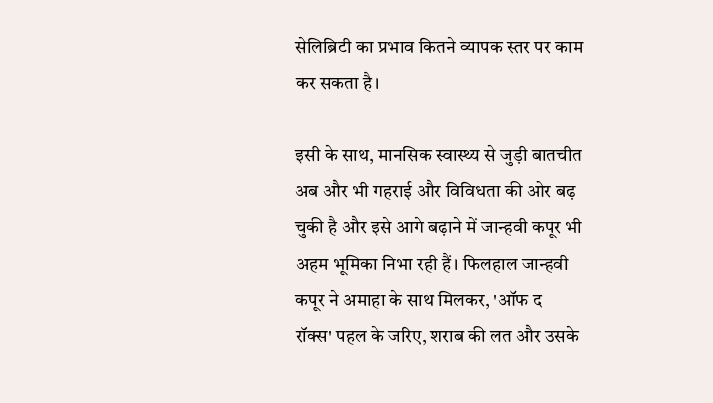सेलिब्रिटी का प्रभाव कितने व्यापक स्तर पर काम कर सकता है।

इसी के साथ, मानसिक स्वास्थ्य से जुड़ी बातचीत अब और भी गहराई और विविधता की ओर बढ़ चुकी है और इसे आगे बढ़ाने में जान्हवी कपूर भी अहम भूमिका निभा रही हैं। फिलहाल जान्हवी कपूर ने अमाहा के साथ मिलकर, 'ऑफ द रॉक्स' पहल के जरिए, शराब की लत और उसके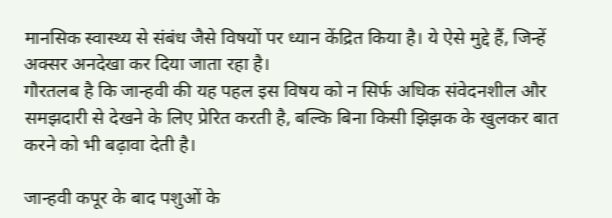मानसिक स्वास्थ्य से संबंध जैसे विषयों पर ध्यान केंद्रित किया है। ये ऐसे मुद्दे हैं, जिन्हें अक्सर अनदेखा कर दिया जाता रहा है।
गौरतलब है कि जान्हवी की यह पहल इस विषय को न सिर्फ अधिक संवेदनशील और समझदारी से देखने के लिए प्रेरित करती है, बल्कि बिना किसी झिझक के खुलकर बात करने को भी बढ़ावा देती है।

जान्हवी कपूर के बाद पशुओं के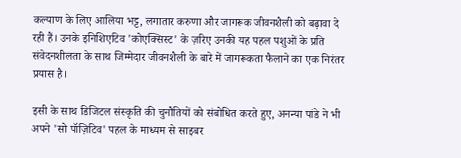कल्याण के लिए आलिया भट्ट, लगातार करुणा और जागरूक जीवनशैली को बढ़ावा दे रही हैं। उनके इनिशिएटिव 'कोएक्सिस्ट' के ज़रिए उनकी यह पहल पशुओं के प्रति संवेदनशीलता के साथ जिम्मेदार जीवनशैली के बारे में जागरूकता फैलाने का एक निरंतर प्रयास है।

इसी के साथ डिजिटल संस्कृति की चुनौतियों को संबोधित करते हुए, अनन्या पांडे ने भी अपने 'सो पॉज़िटिव' पहल के माध्यम से साइबर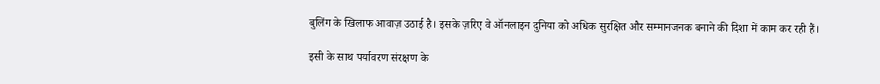बुलिंग के खिलाफ आवाज़ उठाई है। इसके ज़रिए वे ऑनलाइन दुनिया को अधिक सुरक्षित और सम्मानजनक बनाने की दिशा में काम कर रही हैं।

इसी के साथ पर्यावरण संरक्षण के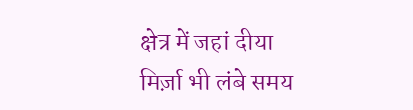क्षेत्र में जहां दीया मिर्ज़ा भी लंबे समय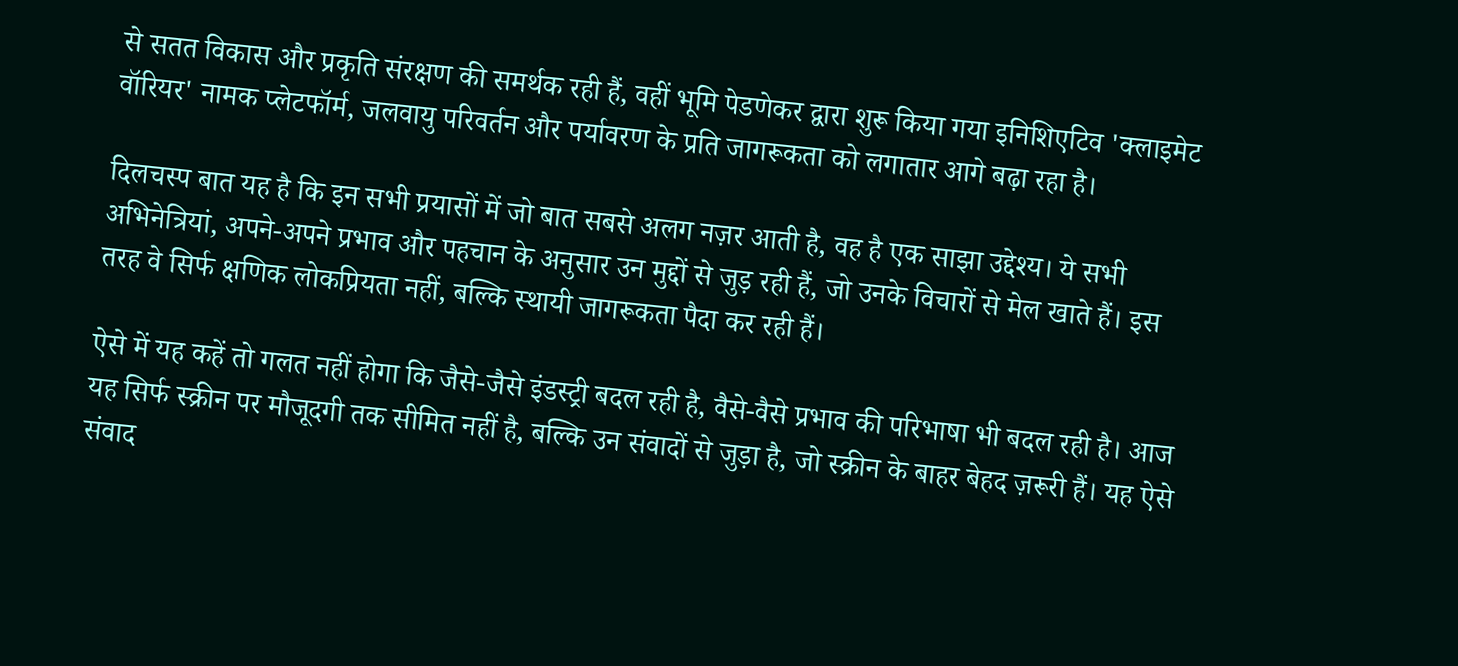से सतत विकास और प्रकृति संरक्षण की समर्थक रही हैं, वहीं भूमि पेडणेकर द्वारा शुरू किया गया इनिशिएटिव 'क्लाइमेट वॉरियर' नामक प्लेटफॉर्म, जलवायु परिवर्तन और पर्यावरण के प्रति जागरूकता को लगातार आगे बढ़ा रहा है।

दिलचस्प बात यह है कि इन सभी प्रयासों में जो बात सबसे अलग नज़र आती है, वह है एक साझा उद्देश्य। ये सभी अभिनेत्रियां, अपने-अपने प्रभाव और पहचान के अनुसार उन मुद्दों से जुड़ रही हैं, जो उनके विचारों से मेल खाते हैं। इस तरह वे सिर्फ क्षणिक लोकप्रियता नहीं, बल्कि स्थायी जागरूकता पैदा कर रही हैं।

ऐसे में यह कहें तो गलत नहीं होगा कि जैसे-जैसे इंडस्ट्री बदल रही है, वैसे-वैसे प्रभाव की परिभाषा भी बदल रही है। आज यह सिर्फ स्क्रीन पर मौजूदगी तक सीमित नहीं है, बल्कि उन संवादों से जुड़ा है, जो स्क्रीन के बाहर बेहद ज़रूरी हैं। यह ऐसे संवाद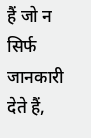हैं जो न सिर्फ जानकारी देते हैं,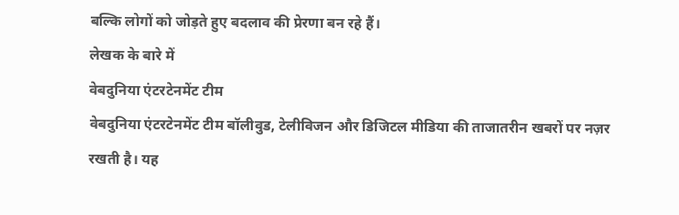बल्कि लोगों को जोड़ते हुए बदलाव की प्रेरणा बन रहे हैं।
लेखक के बारे में
वेबदुनिया एंटरटेनमेंट टीम
वेबदुनिया एंटरटेनमेंट टीम बॉलीवुड, टेलीविजन और डिजिटल मीडिया की ताजातरीन खबरों पर नज़र रखती है। यह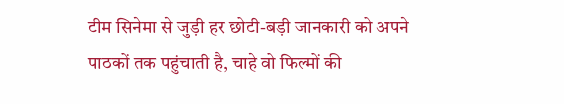टीम सिनेमा से जुड़ी हर छोटी-बड़ी जानकारी को अपने पाठकों तक पहुंचाती है, चाहे वो फिल्मों की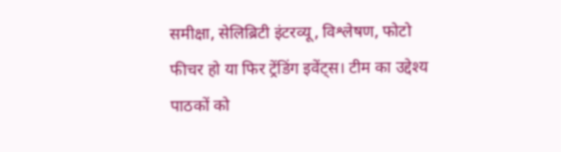समीक्षा, सेलिब्रिटी इंटरव्यू, विश्लेषण, फोटो फीचर हो या फिर ट्रेंडिंग इवेंट्स। टीम का उद्देश्य पाठकों को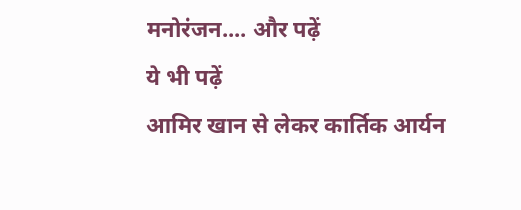मनोरंजन.... और पढ़ें
ये भी पढ़ें
आमिर खान से लेकर कार्तिक आर्यन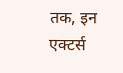तक, इन एक्टर्स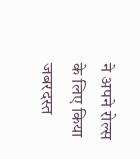ने अपने रोल्स के लिए किया जबरदस्त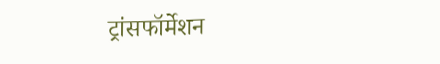ट्रांसफॉर्मेशन